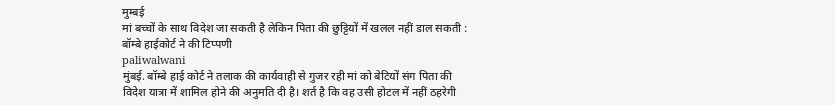मुम्बई
मां बच्चों के साथ विदेश जा सकती है लेकिन पिता की छुट्टियों में खलल नहीं डाल सकती : बॉम्बे हाईकोर्ट ने की टिप्पणी
paliwalwani
मुंबई. बॉम्बे हाई कोर्ट ने तलाक की कार्यवाही से गुजर रही मां को बेटियों संग पिता की विदेश यात्रा में शामिल होने की अनुमति दी है। शर्त है कि वह उसी होटल में नहीं ठहरेगी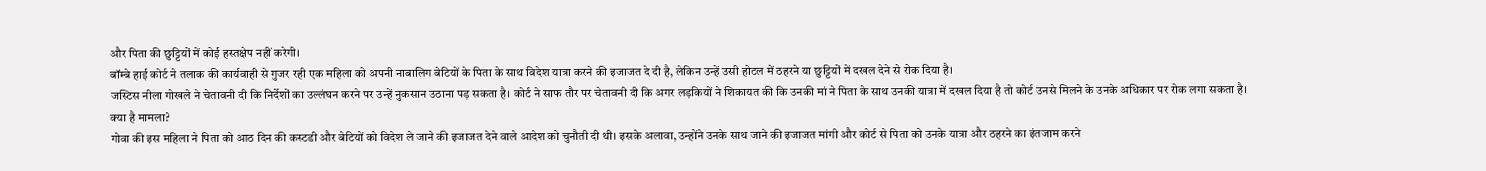और पिता की छुट्टियों में कोई हस्तक्षेप नहीं करेगी।
बॉम्बे हाई कोर्ट ने तलाक की कार्यवाही से गुजर रही एक महिला को अपनी नाबालिग बेटियों के पिता के साथ विदेश यात्रा करने की इजाजत दे दी है, लेकिन उन्हें उसी होटल में ठहरने या छुट्टियों में दखल देने से रोक दिया है।
जस्टिस नीला गोखले ने चेतावनी दी कि निर्देशों का उल्लंघन करने पर उन्हें नुकसान उठाना पड़ सकता है। कोर्ट ने साफ तौर पर चेतावनी दी कि अगर लड़कियों ने शिकायत की कि उनकी मां ने पिता के साथ उनकी यात्रा में दखल दिया है तो कोर्ट उनसे मिलने के उनके अधिकार पर रोक लगा सकता है।
क्या है मामला?
गोवा की इस महिला ने पिता को आठ दिन की कस्टडी और बेटियों को विदेश ले जाने की इजाजत देने वाले आदेश को चुनौती दी थी। इसके अलावा, उन्होंने उनके साथ जाने की इजाजत मांगी और कोर्ट से पिता को उनके यात्रा और ठहरने का इंतजाम करने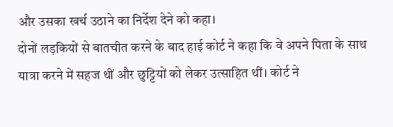और उसका खर्च उठाने का निर्देश देने को कहा।
दोनों लड़कियों से बातचीत करने के बाद हाई कोर्ट ने कहा कि वे अपने पिता के साथ यात्रा करने में सहज थीं और छुट्टियों को लेकर उत्साहित थीं। कोर्ट ने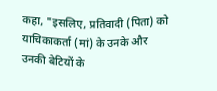कहा, "इसलिए, प्रतिवादी (पिता) को याचिकाकर्ता (मां) के उनके और उनकी बेटियों के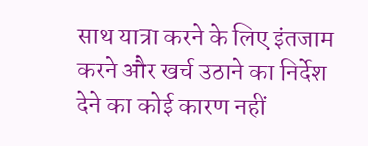साथ यात्रा करने के लिए इंतजाम करने और खर्च उठाने का निर्देश देने का कोई कारण नहीं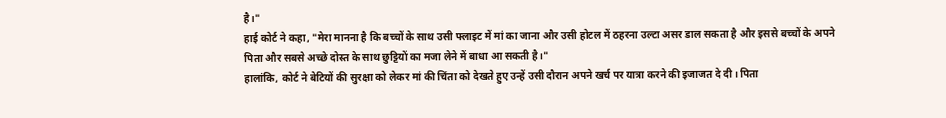है।"
हाई कोर्ट ने कहा, "मेरा मानना है कि बच्चों के साथ उसी फ्लाइट में मां का जाना और उसी होटल में ठहरना उल्टा असर डाल सकता है और इससे बच्चों के अपने पिता और सबसे अच्छे दोस्त के साथ छुट्टियों का मजा लेने में बाधा आ सकती है।"
हालांकि, कोर्ट ने बेटियों की सुरक्षा को लेकर मां की चिंता को देखते हुए उन्हें उसी दौरान अपने खर्च पर यात्रा करने की इजाजत दे दी। पिता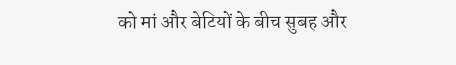को मां और बेटियों के बीच सुबह और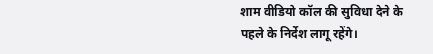शाम वीडियो कॉल की सुविधा देने के पहले के निर्देश लागू रहेंगे।